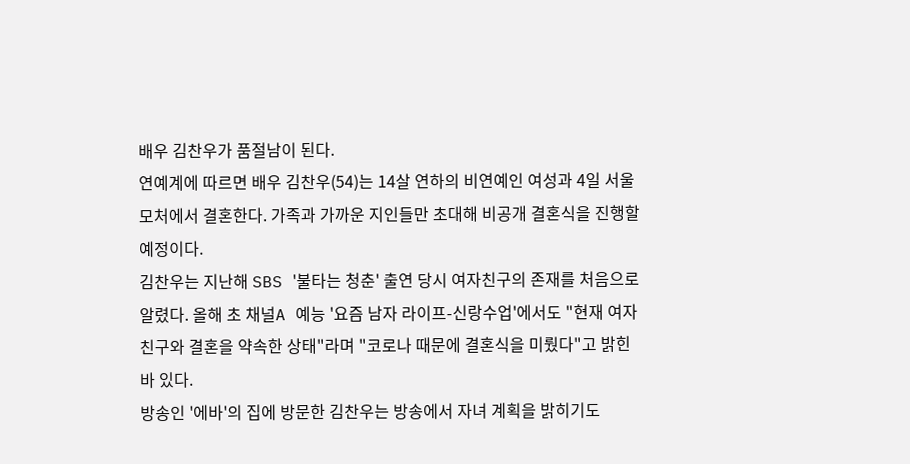배우 김찬우가 품절남이 된다.
연예계에 따르면 배우 김찬우(54)는 14살 연하의 비연예인 여성과 4일 서울 모처에서 결혼한다. 가족과 가까운 지인들만 초대해 비공개 결혼식을 진행할 예정이다.
김찬우는 지난해 SBS '불타는 청춘' 출연 당시 여자친구의 존재를 처음으로 알렸다. 올해 초 채널A 예능 '요즘 남자 라이프-신랑수업'에서도 "현재 여자친구와 결혼을 약속한 상태"라며 "코로나 때문에 결혼식을 미뤘다"고 밝힌 바 있다.
방송인 '에바'의 집에 방문한 김찬우는 방송에서 자녀 계획을 밝히기도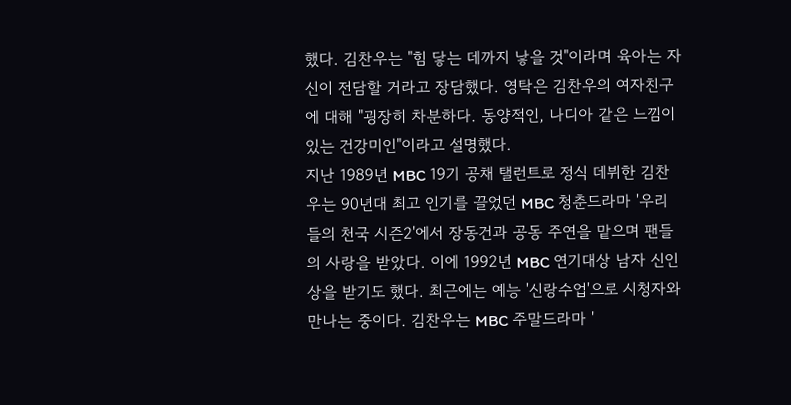했다. 김찬우는 "힘 닿는 데까지 낳을 것"이라며 육아는 자신이 전담할 거라고 장담했다. 영탁은 김찬우의 여자친구에 대해 "굉장히 차분하다. 동양적인, 나디아 같은 느낌이 있는 건강미인"이라고 설명했다.
지난 1989년 MBC 19기 공채 탤런트로 정식 데뷔한 김찬우는 90년대 최고 인기를 끌었던 MBC 청춘드라마 '우리들의 천국 시즌2'에서 장동건과 공동 주연을 맡으며 팬들의 사랑을 받았다. 이에 1992년 MBC 연기대상 남자 신인상을 받기도 했다. 최근에는 예능 '신랑수업'으로 시청자와 만나는 중이다. 김찬우는 MBC 주말드라마 '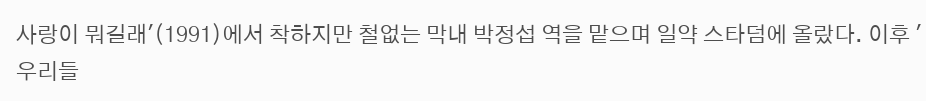사랑이 뭐길래'(1991)에서 착하지만 철없는 막내 박정섭 역을 맡으며 일약 스타덤에 올랐다. 이후 '우리들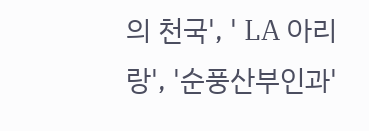의 천국', ' LA 아리랑', '순풍산부인과'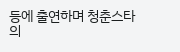등에 출연하며 청춘스타의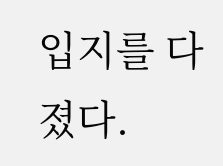입지를 다졌다.